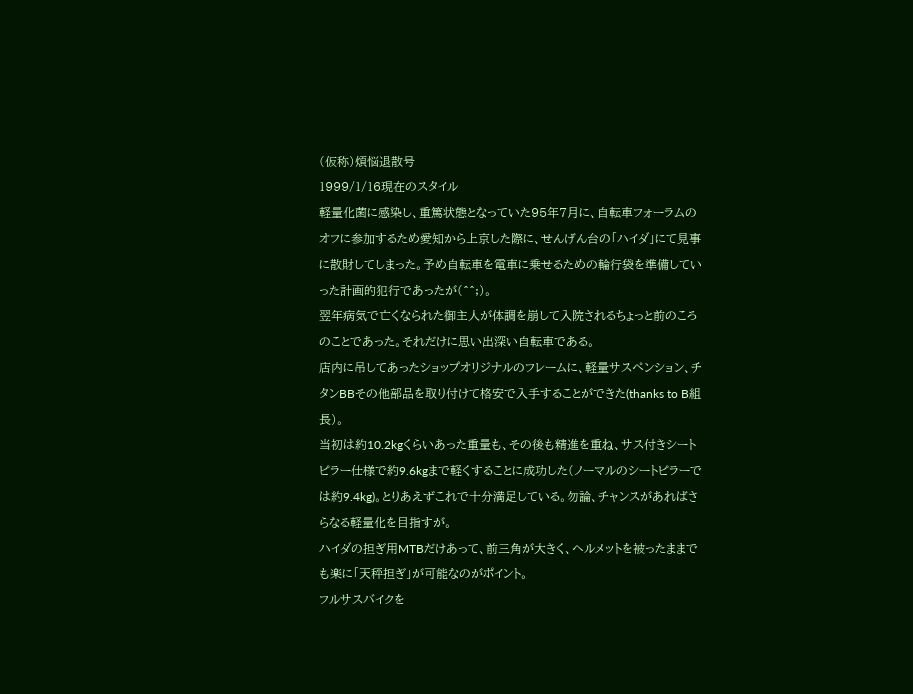(仮称)煩悩退散号
1999/1/16現在のスタイル
軽量化菌に感染し、重篤状態となっていた95年7月に、自転車フォーラムのオフに参加するため愛知から上京した際に、せんげん台の「ハイダ」にて見事に散財してしまった。予め自転車を電車に乗せるための輪行袋を準備していった計画的犯行であったが(^^;)。
翌年病気で亡くなられた御主人が体調を崩して入院されるちょっと前のころのことであった。それだけに思い出深い自転車である。
店内に吊してあったショップオリジナルのフレームに、軽量サスペンション、チタンBBその他部品を取り付けて格安で入手することができた(thanks to B組長)。
当初は約10.2kgくらいあった重量も、その後も精進を重ね、サス付きシートピラー仕様で約9.6kgまで軽くすることに成功した(ノーマルのシートピラーでは約9.4kg)。とりあえずこれで十分満足している。勿論、チャンスがあればさらなる軽量化を目指すが。
ハイダの担ぎ用MTBだけあって、前三角が大きく、ヘルメットを被ったままでも楽に「天秤担ぎ」が可能なのがポイント。
フルサスバイクを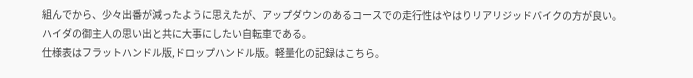組んでから、少々出番が減ったように思えたが、アップダウンのあるコースでの走行性はやはりリアリジッドバイクの方が良い。
ハイダの御主人の思い出と共に大事にしたい自転車である。
仕様表はフラットハンドル版,ドロップハンドル版。軽量化の記録はこちら。